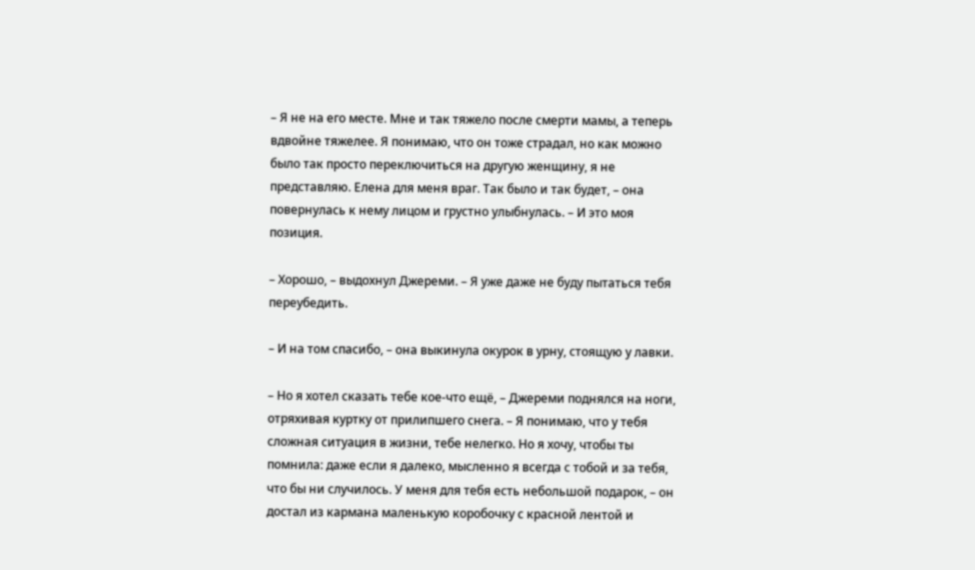– Я не на его месте. Мне и так тяжело после смерти мамы, а теперь вдвойне тяжелее. Я понимаю, что он тоже страдал, но как можно было так просто переключиться на другую женщину, я не представляю. Елена для меня враг. Так было и так будет, – она повернулась к нему лицом и грустно улыбнулась. – И это моя позиция.

– Хорошо, – выдохнул Джереми. – Я уже даже не буду пытаться тебя переубедить.

– И на том спасибо, – она выкинула окурок в урну, стоящую у лавки.

– Но я хотел сказать тебе кое-что ещё, – Джереми поднялся на ноги, отряхивая куртку от прилипшего снега. – Я понимаю, что у тебя сложная ситуация в жизни, тебе нелегко. Но я хочу, чтобы ты помнила: даже если я далеко, мысленно я всегда с тобой и за тебя, что бы ни случилось. У меня для тебя есть небольшой подарок, – он достал из кармана маленькую коробочку с красной лентой и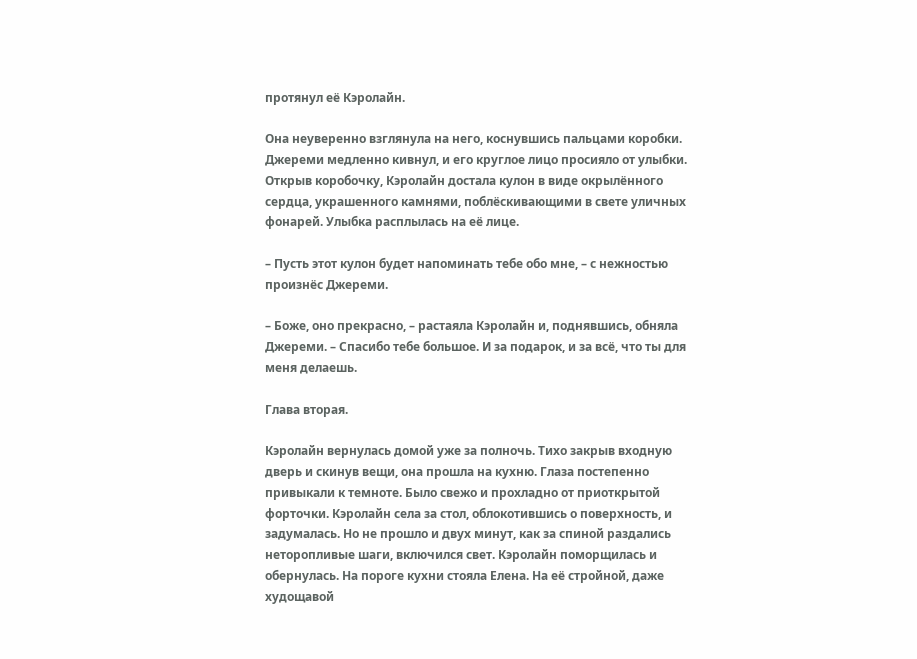протянул её Кэролайн.

Она неуверенно взглянула на него, коснувшись пальцами коробки. Джереми медленно кивнул, и его круглое лицо просияло от улыбки. Открыв коробочку, Кэролайн достала кулон в виде окрылённого сердца, украшенного камнями, поблёскивающими в свете уличных фонарей. Улыбка расплылась на её лице.

– Пусть этот кулон будет напоминать тебе обо мне, – с нежностью произнёс Джереми.

– Боже, оно прекрасно, – растаяла Кэролайн и, поднявшись, обняла Джереми. – Спасибо тебе большое. И за подарок, и за всё, что ты для меня делаешь.

Глава вторая.

Кэролайн вернулась домой уже за полночь. Тихо закрыв входную дверь и скинув вещи, она прошла на кухню. Глаза постепенно привыкали к темноте. Было свежо и прохладно от приоткрытой форточки. Кэролайн села за стол, облокотившись о поверхность, и задумалась. Но не прошло и двух минут, как за спиной раздались неторопливые шаги, включился свет. Кэролайн поморщилась и обернулась. На пороге кухни стояла Елена. На её стройной, даже худощавой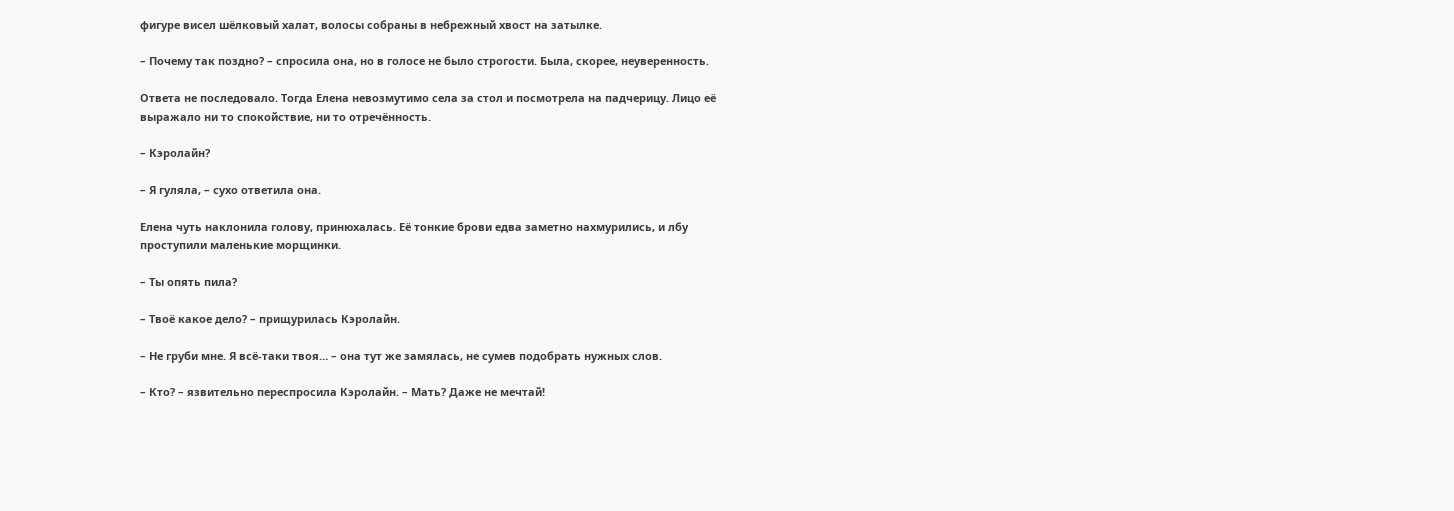фигуре висел шёлковый халат, волосы собраны в небрежный хвост на затылке.

– Почему так поздно? – спросила она, но в голосе не было строгости. Была, скорее, неуверенность.

Ответа не последовало. Тогда Елена невозмутимо села за стол и посмотрела на падчерицу. Лицо её выражало ни то спокойствие, ни то отречённость.

– Кэролайн?

– Я гуляла, – сухо ответила она.

Елена чуть наклонила голову, принюхалась. Её тонкие брови едва заметно нахмурились, и лбу проступили маленькие морщинки.

– Ты опять пила?

– Твоё какое дело? – прищурилась Кэролайн.

– Не груби мне. Я всё-таки твоя… – она тут же замялась, не сумев подобрать нужных слов.

– Кто? – язвительно переспросила Кэролайн. – Мать? Даже не мечтай!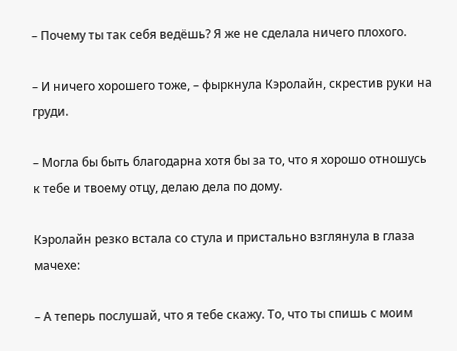– Почему ты так себя ведёшь? Я же не сделала ничего плохого.

– И ничего хорошего тоже, – фыркнула Кэролайн, скрестив руки на груди.

– Могла бы быть благодарна хотя бы за то, что я хорошо отношусь к тебе и твоему отцу, делаю дела по дому.

Кэролайн резко встала со стула и пристально взглянула в глаза мачехе:

– А теперь послушай, что я тебе скажу. То, что ты спишь с моим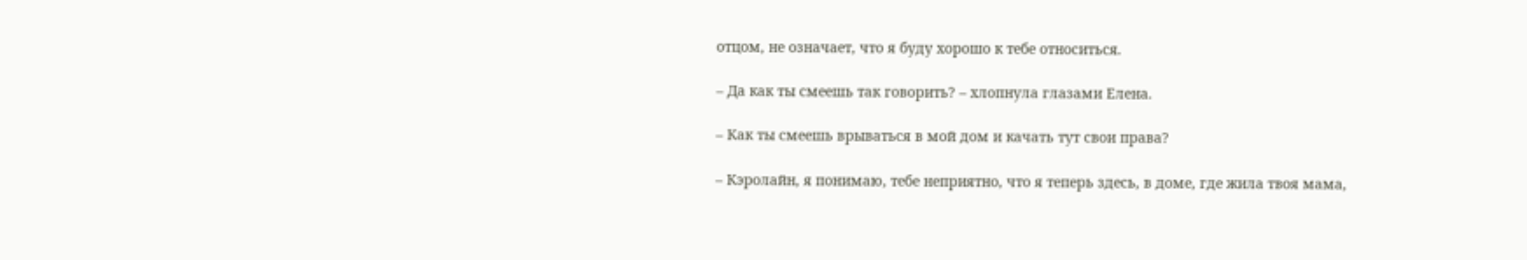отцом, не означает, что я буду хорошо к тебе относиться.

– Да как ты смеешь так говорить? – хлопнула глазами Елена.

– Как ты смеешь врываться в мой дом и качать тут свои права?

– Кэролайн, я понимаю, тебе неприятно, что я теперь здесь, в доме, где жила твоя мама,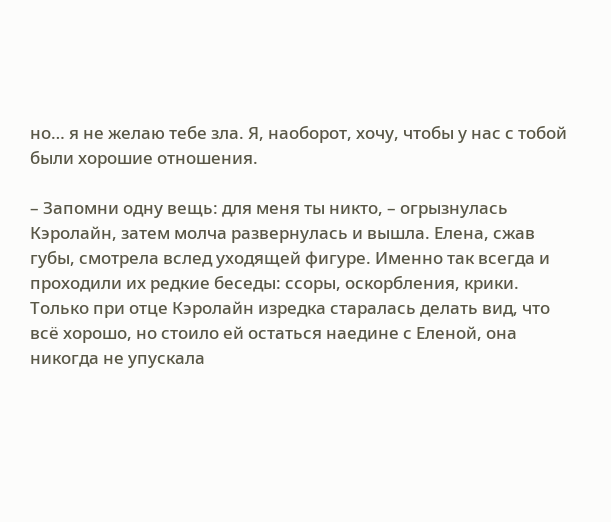но… я не желаю тебе зла. Я, наоборот, хочу, чтобы у нас с тобой были хорошие отношения.

– Запомни одну вещь: для меня ты никто, – огрызнулась Кэролайн, затем молча развернулась и вышла. Елена, сжав губы, смотрела вслед уходящей фигуре. Именно так всегда и проходили их редкие беседы: ссоры, оскорбления, крики. Только при отце Кэролайн изредка старалась делать вид, что всё хорошо, но стоило ей остаться наедине с Еленой, она никогда не упускала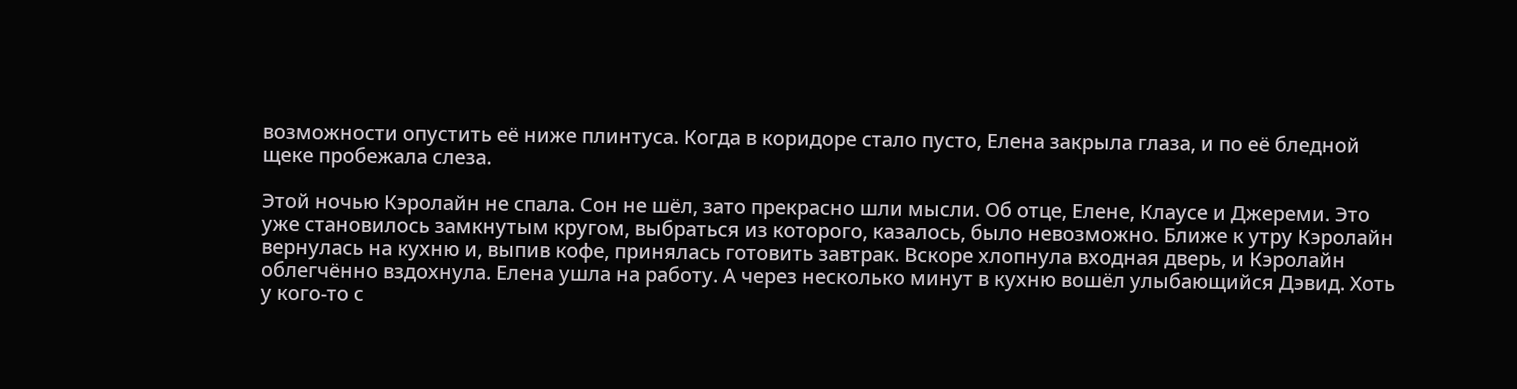возможности опустить её ниже плинтуса. Когда в коридоре стало пусто, Елена закрыла глаза, и по её бледной щеке пробежала слеза.

Этой ночью Кэролайн не спала. Сон не шёл, зато прекрасно шли мысли. Об отце, Елене, Клаусе и Джереми. Это уже становилось замкнутым кругом, выбраться из которого, казалось, было невозможно. Ближе к утру Кэролайн вернулась на кухню и, выпив кофе, принялась готовить завтрак. Вскоре хлопнула входная дверь, и Кэролайн облегчённо вздохнула. Елена ушла на работу. А через несколько минут в кухню вошёл улыбающийся Дэвид. Хоть у кого-то с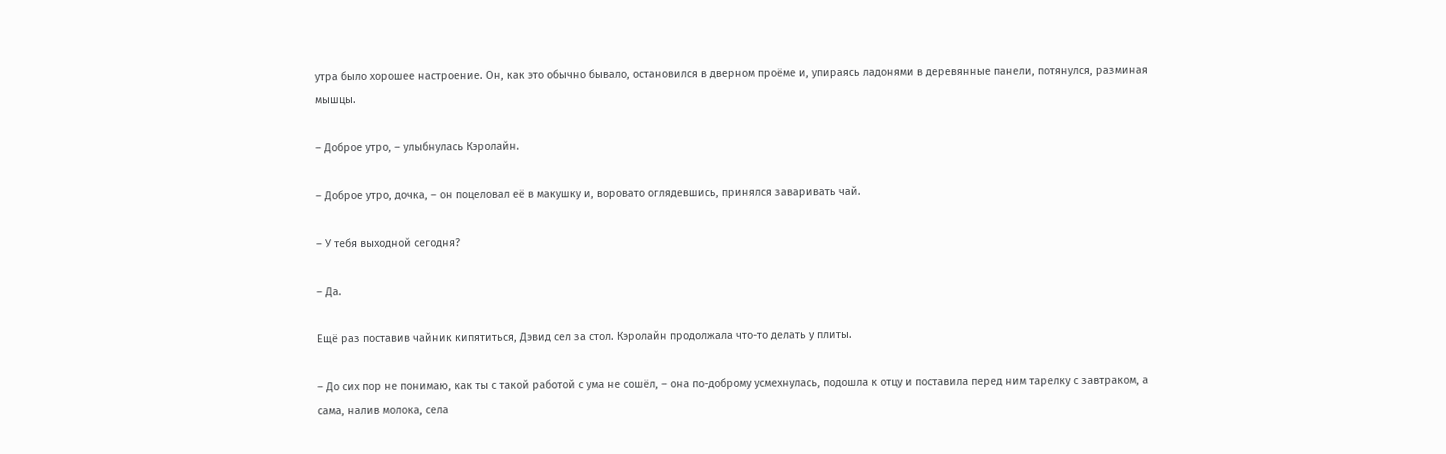утра было хорошее настроение. Он, как это обычно бывало, остановился в дверном проёме и, упираясь ладонями в деревянные панели, потянулся, разминая мышцы.

– Доброе утро, – улыбнулась Кэролайн.

– Доброе утро, дочка, – он поцеловал её в макушку и, воровато оглядевшись, принялся заваривать чай.

– У тебя выходной сегодня?

– Да.

Ещё раз поставив чайник кипятиться, Дэвид сел за стол. Кэролайн продолжала что-то делать у плиты.

– До сих пор не понимаю, как ты с такой работой с ума не сошёл, – она по-доброму усмехнулась, подошла к отцу и поставила перед ним тарелку с завтраком, а сама, налив молока, села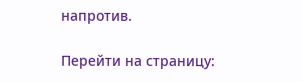напротив.

Перейти на страницу: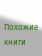Похожие книги